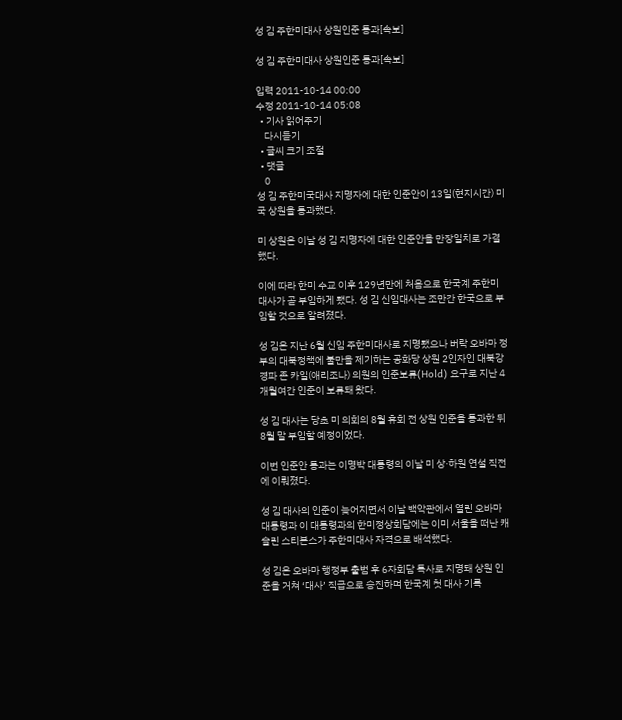성 김 주한미대사 상원인준 통과[속보]

성 김 주한미대사 상원인준 통과[속보]

입력 2011-10-14 00:00
수정 2011-10-14 05:08
  • 기사 읽어주기
    다시듣기
  • 글씨 크기 조절
  • 댓글
    0
성 김 주한미국대사 지명자에 대한 인준안이 13일(현지시간) 미국 상원을 통과했다.

미 상원은 이날 성 김 지명자에 대한 인준안을 만장일치로 가결했다.

이에 따라 한미 수교 이후 129년만에 처음으로 한국계 주한미대사가 곧 부임하게 됐다. 성 김 신임대사는 조만간 한국으로 부임할 것으로 알려졌다.

성 김은 지난 6월 신임 주한미대사로 지명됐으나 버락 오바마 정부의 대북정책에 불만을 제기하는 공화당 상원 2인자인 대북강경파 존 카일(애리조나) 의원의 인준보류(Hold) 요구로 지난 4개월여간 인준이 보류돼 왔다.

성 김 대사는 당초 미 의회의 8월 휴회 전 상원 인준을 통과한 뒤 8월 말 부임할 예정이었다.

이번 인준안 통과는 이명박 대통령의 이날 미 상·하원 연설 직전에 이뤄졌다.

성 김 대사의 인준이 늦어지면서 이날 백악관에서 열린 오바마 대통령과 이 대통령과의 한미정상회담에는 이미 서울을 떠난 캐슬린 스티븐스가 주한미대사 자격으로 배석했다.

성 김은 오바마 행정부 출범 후 6자회담 특사로 지명돼 상원 인준을 거쳐 ‘대사’ 직급으로 승진하며 한국계 첫 대사 기록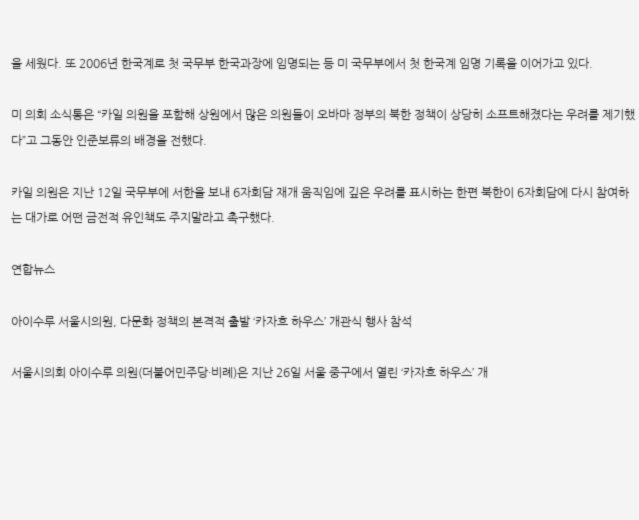을 세웠다. 또 2006년 한국계로 첫 국무부 한국과장에 임명되는 등 미 국무부에서 첫 한국계 임명 기록을 이어가고 있다.

미 의회 소식통은 “카일 의원을 포함해 상원에서 많은 의원들이 오바마 정부의 북한 정책이 상당히 소프트해졌다는 우려를 제기했다”고 그동안 인준보류의 배경을 전했다.

카일 의원은 지난 12일 국무부에 서한을 보내 6자회담 재개 움직임에 깊은 우려를 표시하는 한편 북한이 6자회담에 다시 참여하는 대가로 어떤 금전적 유인책도 주지말라고 촉구했다.

연합뉴스

아이수루 서울시의원, 다문화 정책의 본격적 출발 ‘카자흐 하우스’ 개관식 행사 참석

서울시의회 아이수루 의원(더불어민주당·비례)은 지난 26일 서울 중구에서 열린 ‘카자흐 하우스’ 개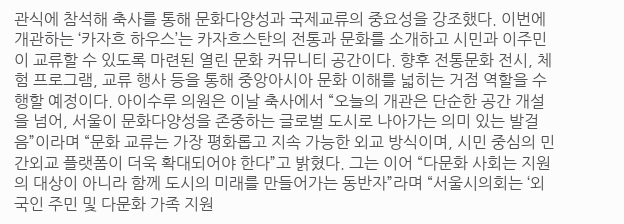관식에 참석해 축사를 통해 문화다양성과 국제교류의 중요성을 강조했다. 이번에 개관하는 ‘카자흐 하우스’는 카자흐스탄의 전통과 문화를 소개하고 시민과 이주민이 교류할 수 있도록 마련된 열린 문화 커뮤니티 공간이다. 향후 전통문화 전시, 체험 프로그램, 교류 행사 등을 통해 중앙아시아 문화 이해를 넓히는 거점 역할을 수행할 예정이다. 아이수루 의원은 이날 축사에서 “오늘의 개관은 단순한 공간 개설을 넘어, 서울이 문화다양성을 존중하는 글로벌 도시로 나아가는 의미 있는 발걸음”이라며 “문화 교류는 가장 평화롭고 지속 가능한 외교 방식이며, 시민 중심의 민간외교 플랫폼이 더욱 확대되어야 한다”고 밝혔다. 그는 이어 “다문화 사회는 지원의 대상이 아니라 함께 도시의 미래를 만들어가는 동반자”라며 “서울시의회는 ‘외국인 주민 및 다문화 가족 지원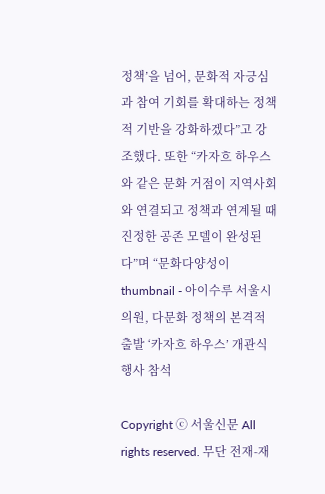정책’을 넘어, 문화적 자긍심과 참여 기회를 확대하는 정책적 기반을 강화하겠다”고 강조했다. 또한 “카자흐 하우스와 같은 문화 거점이 지역사회와 연결되고 정책과 연계될 때 진정한 공존 모델이 완성된다”며 “문화다양성이
thumbnail - 아이수루 서울시의원, 다문화 정책의 본격적 출발 ‘카자흐 하우스’ 개관식 행사 참석

Copyright ⓒ 서울신문 All rights reserved. 무단 전재-재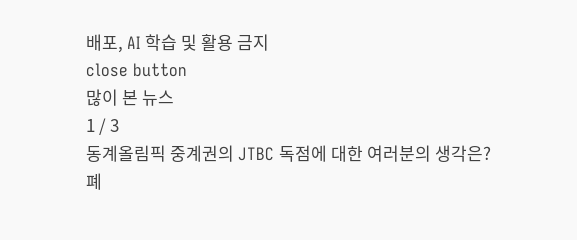배포, AI 학습 및 활용 금지
close button
많이 본 뉴스
1 / 3
동계올림픽 중계권의 JTBC 독점에 대한 여러분의 생각은?
폐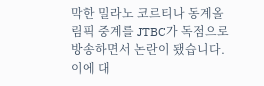막한 밀라노 코르티나 동계올림픽 중계를 JTBC가 독점으로 방송하면서 논란이 됐습니다. 이에 대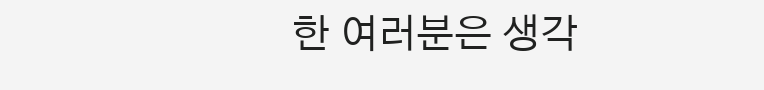한 여러분은 생각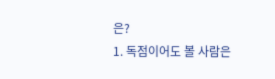은?
1. 독점이어도 볼 사람은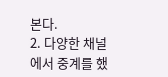본다.
2. 다양한 채널에서 중계를 했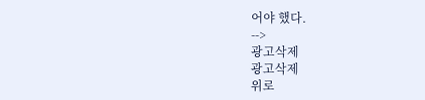어야 했다.
-->
광고삭제
광고삭제
위로